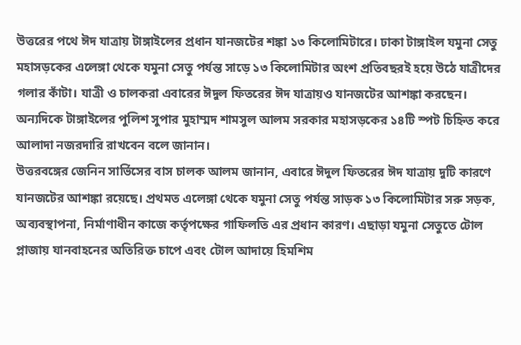উত্তরের পথে ঈদ যাত্রায় টাঙ্গাইলের প্রধান যানজটের শঙ্কা ১৩ কিলোমিটারে। ঢাকা টাঙ্গাইল যমুনা সেতু মহাসড়কের এলেঙ্গা থেকে যমুনা সেতু পর্যন্ত সাড়ে ১৩ কিলোমিটার অংশ প্রতিবছরই হয়ে উঠে যাত্রীদের গলার কাঁটা। যাত্রী ও চালকরা এবারের ঈদুল ফিতরের ঈদ যাত্রায়ও যানজটের আশঙ্কা করছেন। অন্যদিকে টাঙ্গাইলের পুলিশ সুপার মুহাম্মদ শামসুল আলম সরকার মহাসড়কের ১৪টি স্পট চিহ্নিত করে আলাদা নজরদারি রাখবেন বলে জানান।
উত্তরবঙ্গের জেনিন সার্ভিসের বাস চালক আলম জানান, এবারে ঈদুল ফিতরের ঈদ যাত্রায় দুটি কারণে যানজটের আশঙ্কা রয়েছে। প্রথমত এলেঙ্গা থেকে যমুনা সেতু পর্যন্ত সাড়ক ১৩ কিলোমিটার সরু সড়ক, অব্যবস্থাপনা, নির্মাণাধীন কাজে কর্তৃপক্ষের গাফিলতি এর প্রধান কারণ। এছাড়া যমুনা সেতুতে টোল প্লাজায় যানবাহনের অতিরিক্ত চাপে এবং টোল আদায়ে হিমশিম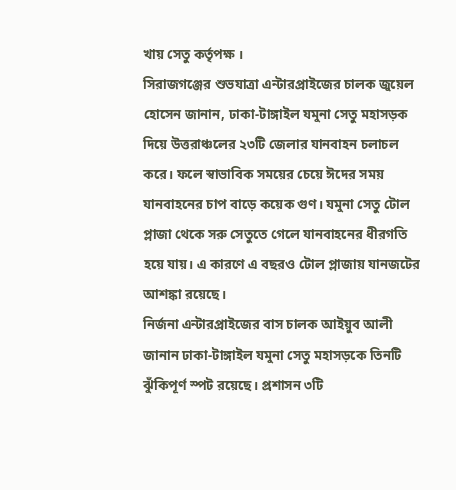খায় সেতু কর্তৃপক্ষ ।
সিরাজগঞ্জের শুভযাত্রা এন্টারপ্রাইজের চালক জুয়েল হোসেন জানান, ঢাকা-টাঙ্গাইল যমুনা সেতু মহাসড়ক দিয়ে উত্তরাঞ্চলের ২৩টি জেলার যানবাহন চলাচল করে। ফলে স্বাভাবিক সময়ের চেয়ে ঈদের সময় যানবাহনের চাপ বাড়ে কয়েক গুণ। যমুনা সেতু টোল প্লাজা থেকে সরু সেতুতে গেলে যানবাহনের ধীরগতি হয়ে যায়। এ কারণে এ বছরও টোল প্লাজায় যানজটের আশঙ্কা রয়েছে।
নির্জনা এন্টারপ্রাইজের বাস চালক আইয়ুব আলী জানান ঢাকা-টাঙ্গাইল যমুনা সেতু মহাসড়কে তিনটি ঝুঁকিপূর্ণ স্পট রয়েছে। প্রশাসন ৩টি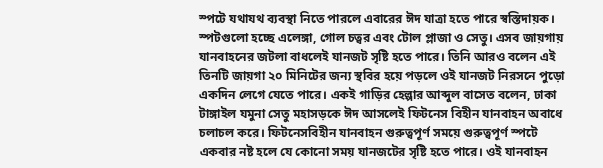স্পটে যথাযথ ব্যবস্থা নিতে পারলে এবারের ঈদ যাত্রা হতে পারে স্বস্তিদায়ক। স্পটগুলো হচ্ছে এলেঙ্গা, গোল চত্বর এবং টোল প্লাজা ও সেতু। এসব জায়গায় যানবাহনের জটলা বাধলেই যানজট সৃষ্টি হতে পারে। তিনি আরও বলেন এই তিনটি জায়গা ২০ মিনিটের জন্য স্থবির হয়ে পড়লে ওই যানজট নিরসনে পুড়ো একদিন লেগে যেতে পারে। একই গাড়ির হেল্পার আব্দুল বাসেত বলেন, ঢাকা টাঙ্গাইল যমুনা সেতু মহাসড়কে ঈদ আসলেই ফিটনেস বিহীন যানবাহন অবাধে চলাচল করে। ফিটনেসবিহীন যানবাহন গুরুত্বপূর্ণ সময়ে গুরুত্বপূর্ণ স্পটে একবার নষ্ট হলে যে কোনো সময় যানজটের সৃষ্টি হতে পারে। ওই যানবাহন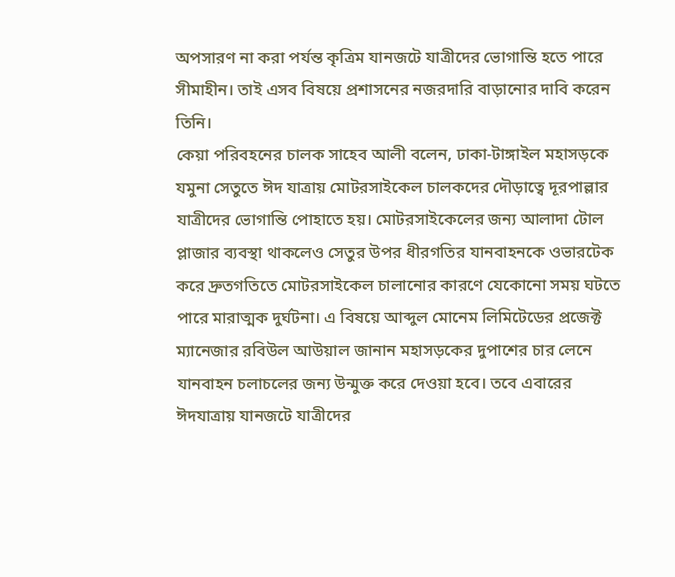অপসারণ না করা পর্যন্ত কৃত্রিম যানজটে যাত্রীদের ভোগান্তি হতে পারে সীমাহীন। তাই এসব বিষয়ে প্রশাসনের নজরদারি বাড়ানোর দাবি করেন তিনি।
কেয়া পরিবহনের চালক সাহেব আলী বলেন, ঢাকা-টাঙ্গাইল মহাসড়কে যমুনা সেতুতে ঈদ যাত্রায় মোটরসাইকেল চালকদের দৌড়াত্বে দূরপাল্লার যাত্রীদের ভোগান্তি পোহাতে হয়। মোটরসাইকেলের জন্য আলাদা টোল প্লাজার ব্যবস্থা থাকলেও সেতুর উপর ধীরগতির যানবাহনকে ওভারটেক করে দ্রুতগতিতে মোটরসাইকেল চালানোর কারণে যেকোনো সময় ঘটতে পারে মারাত্মক দুর্ঘটনা। এ বিষয়ে আব্দুল মোনেম লিমিটেডের প্রজেক্ট ম্যানেজার রবিউল আউয়াল জানান মহাসড়কের দুপাশের চার লেনে যানবাহন চলাচলের জন্য উন্মুক্ত করে দেওয়া হবে। তবে এবারের ঈদযাত্রায় যানজটে যাত্রীদের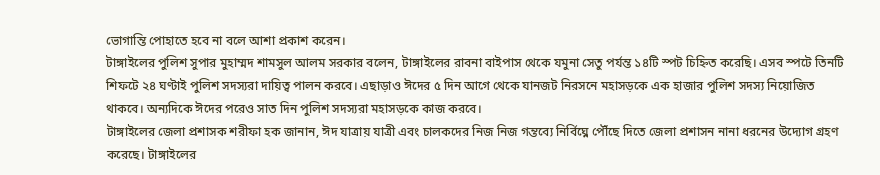ভোগান্তি পোহাতে হবে না বলে আশা প্রকাশ করেন।
টাঙ্গাইলের পুলিশ সুপার মুহাম্মদ শামসুল আলম সরকার বলেন, টাঙ্গাইলের রাবনা বাইপাস থেকে যমুনা সেতু পর্যন্ত ১৪টি স্পট চিহ্নিত করেছি। এসব স্পটে তিনটি শিফটে ২৪ ঘণ্টাই পুলিশ সদস্যরা দায়িত্ব পালন করবে। এছাড়াও ঈদের ৫ দিন আগে থেকে যানজট নিরসনে মহাসড়কে এক হাজার পুলিশ সদস্য নিয়োজিত থাকবে। অন্যদিকে ঈদের পরেও সাত দিন পুলিশ সদস্যরা মহাসড়কে কাজ করবে।
টাঙ্গাইলের জেলা প্রশাসক শরীফা হক জানান, ঈদ যাত্রায় যাত্রী এবং চালকদের নিজ নিজ গন্তব্যে নির্বিঘ্নে পৌঁছে দিতে জেলা প্রশাসন নানা ধরনের উদ্যোগ গ্রহণ করেছে। টাঙ্গাইলের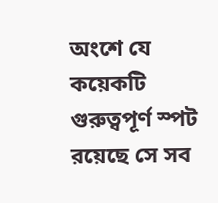অংশে যে কয়েকটি গুরুত্বপূর্ণ স্পট রয়েছে সে সব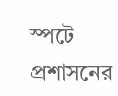স্পটে প্রশাসনের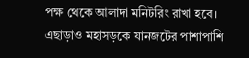পক্ষ থেকে আলাদা মনিটরিং রাখা হবে। এছাড়াও মহাসড়কে যানজটের পাশাপাশি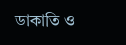ডাকাতি ও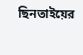ছিনতাইয়ের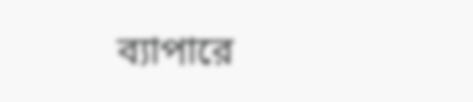ব্যাপারে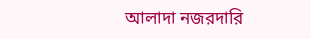আলাদা নজরদারি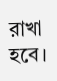রাখা হবে।